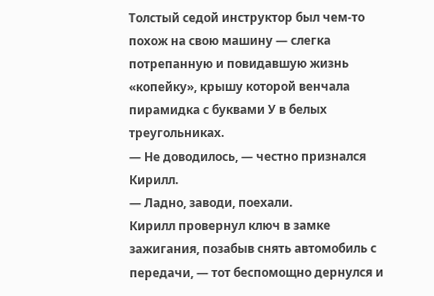Толстый седой инструктор был чем‑то похож на свою машину — слегка потрепанную и повидавшую жизнь «копейку», крышу которой венчала пирамидка с буквами У в белых треугольниках.
— Не доводилось, — честно признался Кирилл.
— Ладно, заводи, поехали.
Кирилл провернул ключ в замке зажигания, позабыв снять автомобиль с передачи, — тот беспомощно дернулся и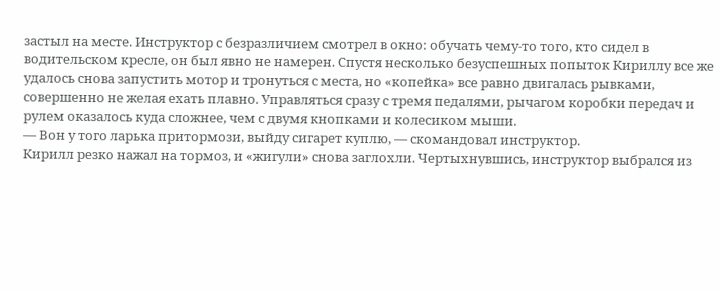застыл на месте. Инструктор с безразличием смотрел в окно: обучать чему‑то того, кто сидел в водительском кресле, он был явно не намерен. Спустя несколько безуспешных попыток Кириллу все же удалось снова запустить мотор и тронуться с места, но «копейка» все равно двигалась рывками, совершенно не желая ехать плавно. Управляться сразу с тремя педалями, рычагом коробки передач и рулем оказалось куда сложнее, чем с двумя кнопками и колесиком мыши.
— Вон у того ларька притормози, выйду сигарет куплю, — скомандовал инструктор.
Кирилл резко нажал на тормоз, и «жигули» снова заглохли. Чертыхнувшись, инструктор выбрался из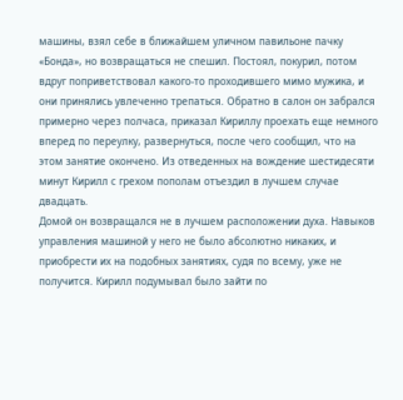машины, взял себе в ближайшем уличном павильоне пачку «Бонда», но возвращаться не спешил. Постоял, покурил, потом вдруг поприветствовал какого‑то проходившего мимо мужика, и они принялись увлеченно трепаться. Обратно в салон он забрался примерно через полчаса, приказал Кириллу проехать еще немного вперед по переулку, развернуться, после чего сообщил, что на этом занятие окончено. Из отведенных на вождение шестидесяти минут Кирилл с грехом пополам отъездил в лучшем случае двадцать.
Домой он возвращался не в лучшем расположении духа. Навыков управления машиной у него не было абсолютно никаких, и приобрести их на подобных занятиях, судя по всему, уже не получится. Кирилл подумывал было зайти по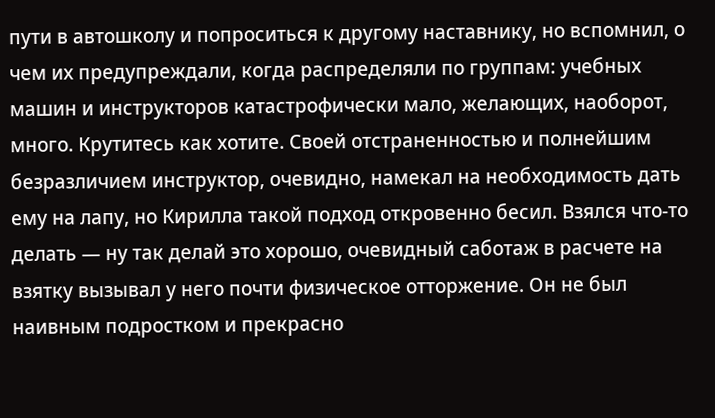пути в автошколу и попроситься к другому наставнику, но вспомнил, о чем их предупреждали, когда распределяли по группам: учебных машин и инструкторов катастрофически мало, желающих, наоборот, много. Крутитесь как хотите. Своей отстраненностью и полнейшим безразличием инструктор, очевидно, намекал на необходимость дать ему на лапу, но Кирилла такой подход откровенно бесил. Взялся что‑то делать — ну так делай это хорошо, очевидный саботаж в расчете на взятку вызывал у него почти физическое отторжение. Он не был наивным подростком и прекрасно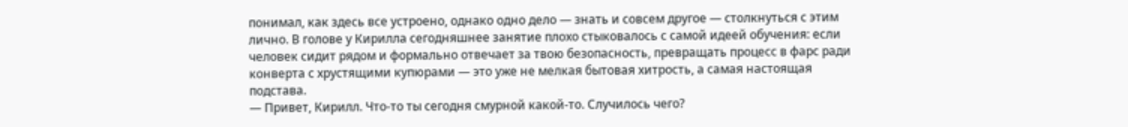понимал, как здесь все устроено, однако одно дело — знать и совсем другое — столкнуться с этим лично. В голове у Кирилла сегодняшнее занятие плохо стыковалось с самой идеей обучения: если человек сидит рядом и формально отвечает за твою безопасность, превращать процесс в фарс ради конверта с хрустящими купюрами — это уже не мелкая бытовая хитрость, а самая настоящая подстава.
— Привет, Кирилл. Что‑то ты сегодня смурной какой‑то. Случилось чего?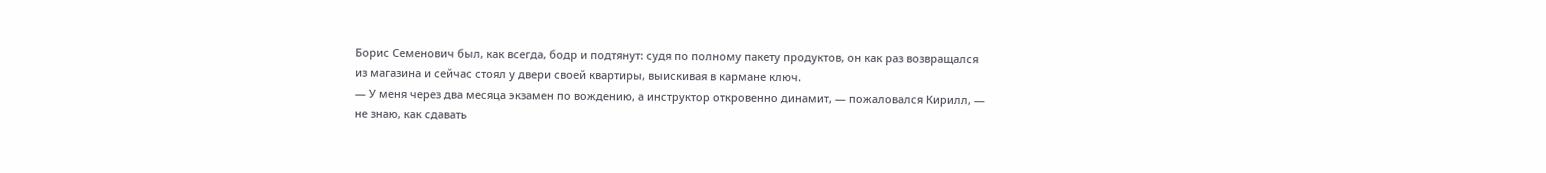Борис Семенович был, как всегда, бодр и подтянут: судя по полному пакету продуктов, он как раз возвращался из магазина и сейчас стоял у двери своей квартиры, выискивая в кармане ключ.
— У меня через два месяца экзамен по вождению, а инструктор откровенно динамит, — пожаловался Кирилл, — не знаю, как сдавать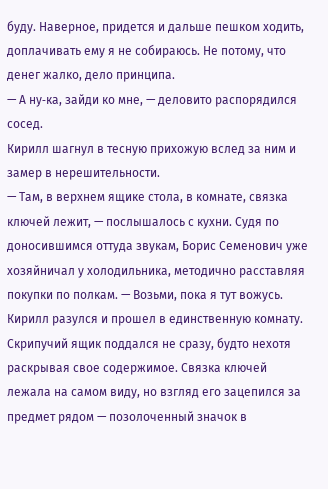буду. Наверное, придется и дальше пешком ходить, доплачивать ему я не собираюсь. Не потому, что денег жалко, дело принципа.
— А ну‑ка, зайди ко мне, — деловито распорядился сосед.
Кирилл шагнул в тесную прихожую вслед за ним и замер в нерешительности.
— Там, в верхнем ящике стола, в комнате, связка ключей лежит, — послышалось с кухни. Судя по доносившимся оттуда звукам, Борис Семенович уже хозяйничал у холодильника, методично расставляя покупки по полкам. — Возьми, пока я тут вожусь.
Кирилл разулся и прошел в единственную комнату. Скрипучий ящик поддался не сразу, будто нехотя раскрывая свое содержимое. Связка ключей лежала на самом виду, но взгляд его зацепился за предмет рядом — позолоченный значок в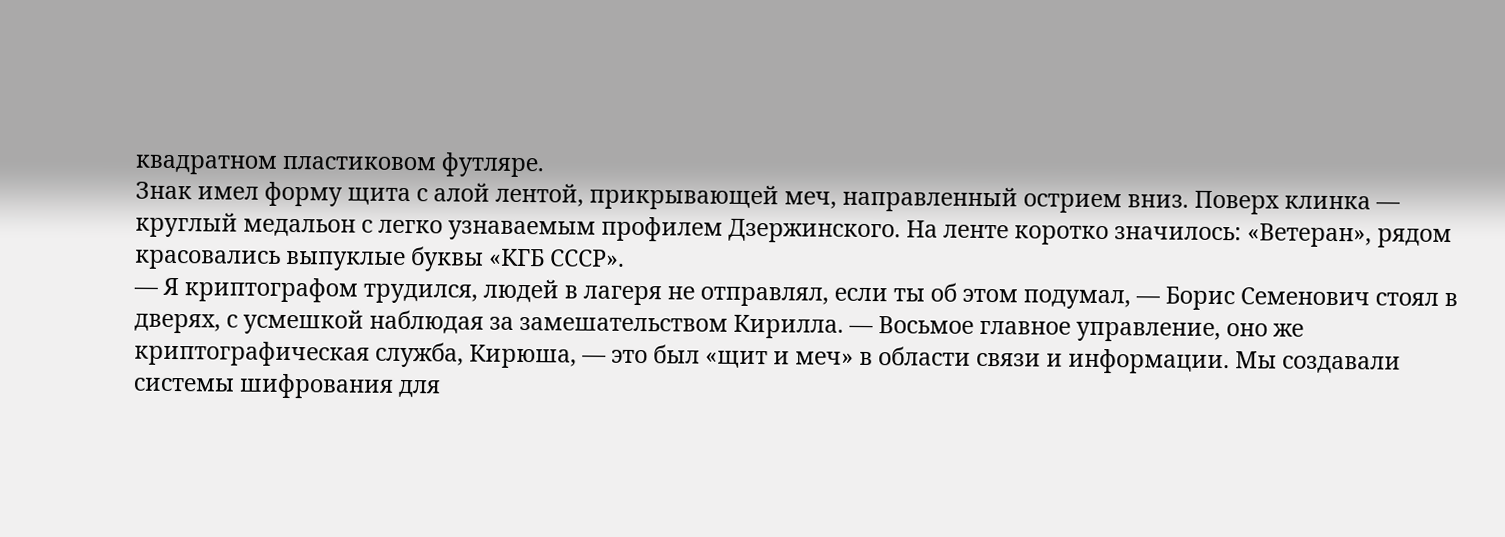квадратном пластиковом футляре.
Знак имел форму щита с алой лентой, прикрывающей меч, направленный острием вниз. Поверх клинка — круглый медальон с легко узнаваемым профилем Дзержинского. На ленте коротко значилось: «Ветеран», рядом красовались выпуклые буквы «КГБ СССР».
— Я криптографом трудился, людей в лагеря не отправлял, если ты об этом подумал, — Борис Семенович стоял в дверях, с усмешкой наблюдая за замешательством Кирилла. — Восьмое главное управление, оно же криптографическая служба, Кирюша, — это был «щит и меч» в области связи и информации. Мы создавали системы шифрования для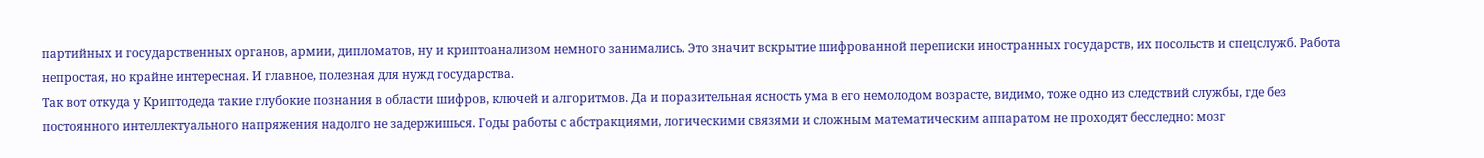партийных и государственных органов, армии, дипломатов, ну и криптоанализом немного занимались. Это значит вскрытие шифрованной переписки иностранных государств, их посольств и спецслужб. Работа непростая, но крайне интересная. И главное, полезная для нужд государства.
Так вот откуда у Криптодеда такие глубокие познания в области шифров, ключей и алгоритмов. Да и поразительная ясность ума в его немолодом возрасте, видимо, тоже одно из следствий службы, где без постоянного интеллектуального напряжения надолго не задержишься. Годы работы с абстракциями, логическими связями и сложным математическим аппаратом не проходят бесследно: мозг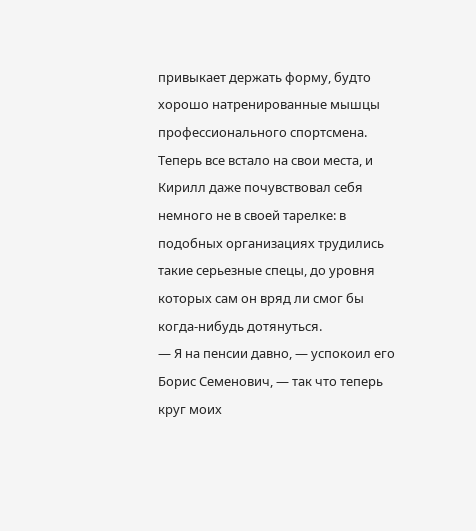привыкает держать форму, будто хорошо натренированные мышцы профессионального спортсмена. Теперь все встало на свои места, и Кирилл даже почувствовал себя немного не в своей тарелке: в подобных организациях трудились такие серьезные спецы, до уровня которых сам он вряд ли смог бы когда‑нибудь дотянуться.
— Я на пенсии давно, — успокоил его Борис Семенович, — так что теперь круг моих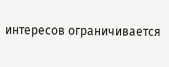интересов ограничивается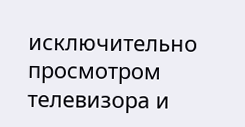исключительно просмотром телевизора и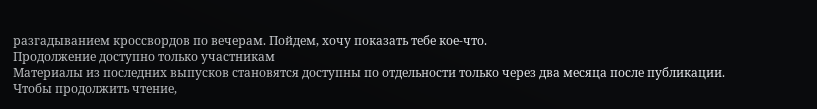разгадыванием кроссвордов по вечерам. Пойдем, хочу показать тебе кое‑что.
Продолжение доступно только участникам
Материалы из последних выпусков становятся доступны по отдельности только через два месяца после публикации. Чтобы продолжить чтение,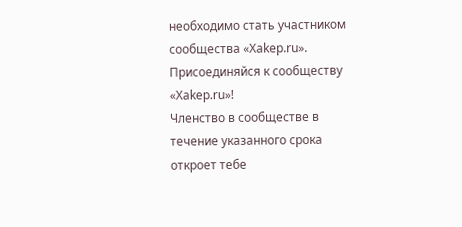необходимо стать участником сообщества «Xakep.ru».
Присоединяйся к сообществу «Xakep.ru»!
Членство в сообществе в течение указанного срока откроет тебе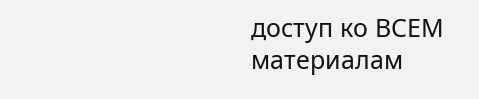доступ ко ВСЕМ материалам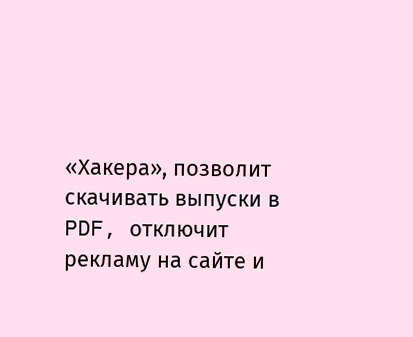«Хакера», позволит скачивать выпуски в PDF, отключит рекламу на сайте и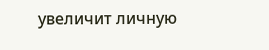увеличит личную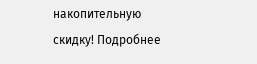накопительную скидку! Подробнее